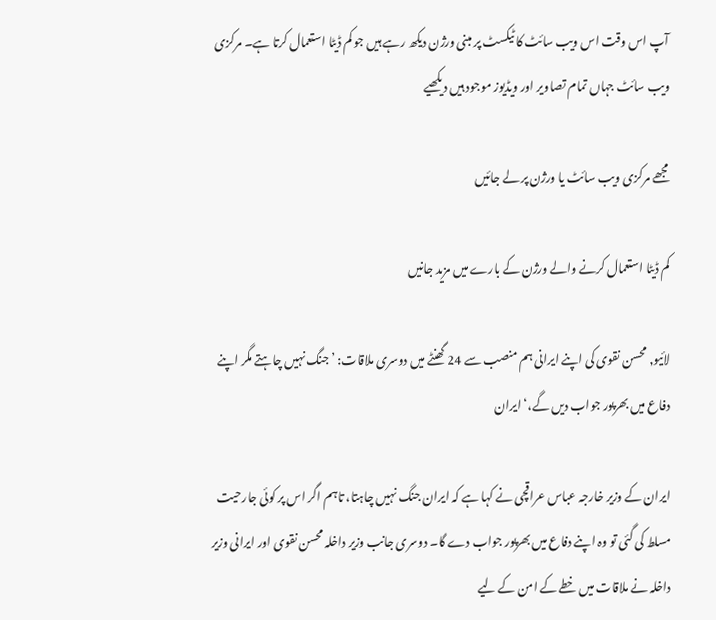آپ اس وقت اس ویب سائٹ کا ٹیکسٹ پر مبنی ورژن دیکھ رہے ہیں جو کم ڈیٹا استعمال کرتا ہے۔ مرکزی ویب سائٹ جہاں تمام تصاویر اور ویڈیوز موجود ہیں دیکھیے

مجھے مرکزی ویب سائٹ یا ورژن پر لے جائیں

کم ڈیٹا استعمال کرنے والے ورژن کے بارے میں مزید جانیں

لائیو, محسن نقوی کی اپنے ایرانی ہم منصب سے 24 گھنٹے میں دوسری ملاقات: ’جنگ نہیں چاہتے مگر اپنے دفاع میں بھرپور جواب دیں گے،‘ ایران

ایران کے وزیر خارجہ عباس عراقچی نے کہا ہے کہ ایران جنگ نہیں چاہتا، تاہم اگر اس پر کوئی جارحیت مسلط کی گئی تو وہ اپنے دفاع میں بھرپور جواب دے گا۔ دوسری جانب وزیر داخلہ محسن نقوی اور ایرانی وزیر داخلہ نے ملاقات میں خطے کے امن کے لیے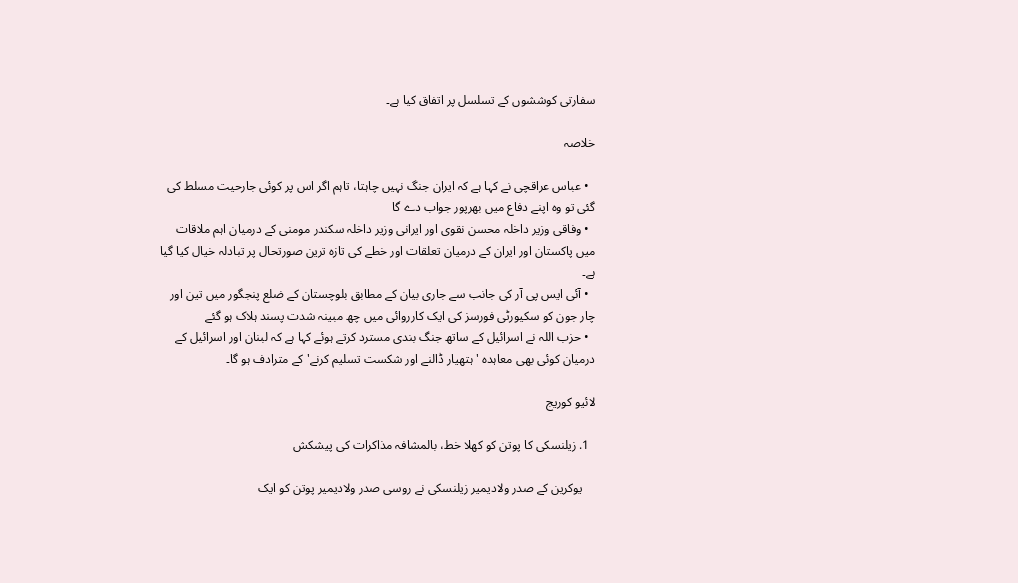سفارتی کوششوں کے تسلسل پر اتفاق کیا ہے۔

خلاصہ

  • عباس عراقچی نے کہا ہے کہ ایران جنگ نہیں چاہتا، تاہم اگر اس پر کوئی جارحیت مسلط کی گئی تو وہ اپنے دفاع میں بھرپور جواب دے گا
  • وفاقی وزیر داخلہ محسن نقوی اور ایرانی وزیر داخلہ سکندر مومنی کے درمیان اہم ملاقات میں پاکستان اور ایران کے درمیان تعلقات اور خطے کی تازہ ترین صورتحال پر تبادلہ خیال کیا گیا ہے۔
  • آئی ایس پی آر کی جانب سے جاری بیان کے مطابق بلوچستان کے ضلع پنجگور میں تین اور چار جون کو سکیورٹی فورسز کی ایک کارروائی میں چھ مبینہ شدت پسند ہلاک ہو گئے
  • حزب اللہ نے اسرائیل کے ساتھ جنگ بندی مسترد کرتے ہوئے کہا ہے کہ لبنان اور اسرائیل کے درمیان کوئی بھی معاہدہ 'ہتھیار ڈالنے اور شکست تسلیم کرنے' کے مترادف ہو گا۔

لائیو کوریج

  1. زیلنسکی کا پوتن کو کھلا خط، بالمشافہ مذاکرات کی پیشکش

    یوکرین کے صدر ولادیمیر زیلنسکی نے روسی صدر ولادیمیر پوتن کو ایک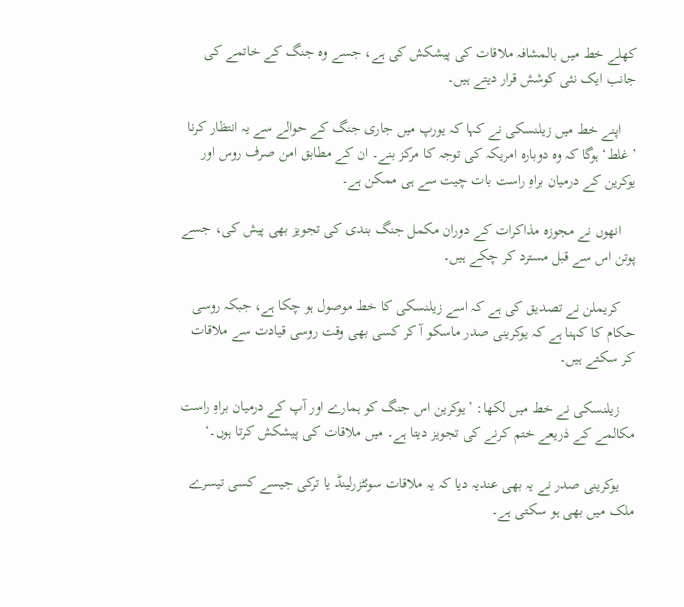کھلے خط میں بالمشافہ ملاقات کی پیشکش کی ہے، جسے وہ جنگ کے خاتمے کی جانب ایک نئی کوشش قرار دیتے ہیں۔

    اپنے خط میں زیلنسکی نے کہا کہ یورپ میں جاری جنگ کے حوالے سے یہ انتظار کرنا ’غلط‘ ہوگا کہ وہ دوبارہ امریکہ کی توجہ کا مرکز بنے۔ ان کے مطابق امن صرف روس اور یوکرین کے درمیان براہِ راست بات چیت سے ہی ممکن ہے۔

    انھوں نے مجوزہ مذاکرات کے دوران مکمل جنگ بندی کی تجویز بھی پیش کی، جسے پوتن اس سے قبل مسترد کر چکے ہیں۔

    کریملن نے تصدیق کی ہے کہ اسے زیلنسکی کا خط موصول ہو چکا ہے، جبکہ روسی حکام کا کہنا ہے کہ یوکرینی صدر ماسکو آ کر کسی بھی وقت روسی قیادت سے ملاقات کر سکتے ہیں۔

    زیلنسکی نے خط میں لکھا: ’یوکرین اس جنگ کو ہمارے اور آپ کے درمیان براہِ راست مکالمے کے ذریعے ختم کرنے کی تجویز دیتا ہے۔ میں ملاقات کی پیشکش کرتا ہوں۔‘

    یوکرینی صدر نے یہ بھی عندیہ دیا کہ یہ ملاقات سوئٹزرلینڈ یا ترکی جیسے کسی تیسرے ملک میں بھی ہو سکتی ہے۔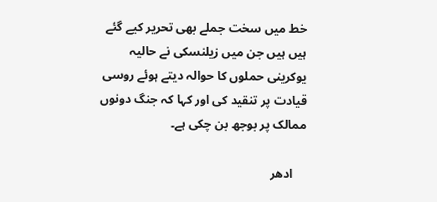خط میں سخت جملے بھی تحریر کیے گئے ہیں ہیں جن میں زیلنسکی نے حالیہ یوکرینی حملوں کا حوالہ دیتے ہوئے روسی قیادت پر تنقید کی اور کہا کہ جنگ دونوں ممالک پر بوجھ بن چکی ہے۔

    ادھر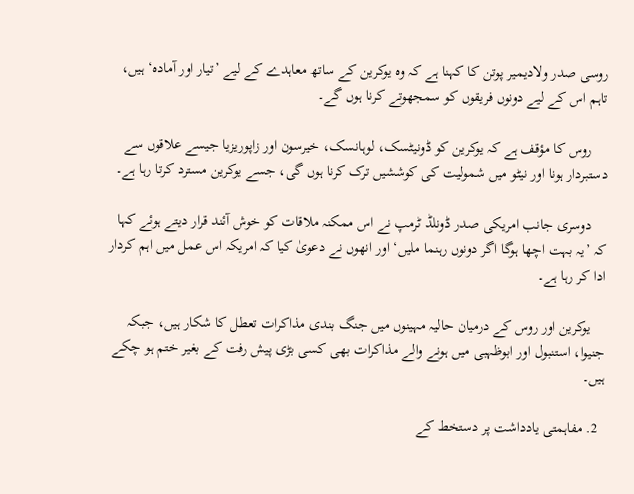روسی صدر ولادیمیر پوتن کا کہنا ہے کہ وہ یوکرین کے ساتھ معاہدے کے لیے ’تیار اور آمادہ‘ ہیں، تاہم اس کے لیے دونوں فریقوں کو سمجھوتے کرنا ہوں گے۔

    روس کا مؤقف ہے کہ یوکرین کو ڈونیٹسک، لوہانسک، خیرسون اور زاپوریزیا جیسے علاقوں سے دستبردار ہونا اور نیٹو میں شمولیت کی کوششیں ترک کرنا ہوں گی، جسے یوکرین مسترد کرتا رہا ہے۔

    دوسری جانب امریکی صدر ڈونلڈ ٹرمپ نے اس ممکنہ ملاقات کو خوش آئند قرار دیتے ہوئے کہا کہ ’یہ بہت اچھا ہوگا اگر دونوں رہنما ملیں‘ اور انھوں نے دعویٰ کیا کہ امریکہ اس عمل میں اہم کردار ادا کر رہا ہے۔

    یوکرین اور روس کے درمیان حالیہ مہینوں میں جنگ بندی مذاکرات تعطل کا شکار ہیں، جبکہ جنیوا، استنبول اور ابوظہبی میں ہونے والے مذاکرات بھی کسی بڑی پیش رفت کے بغیر ختم ہو چکے ہیں۔

  2. مفاہمتی یادداشت پر دستخط کے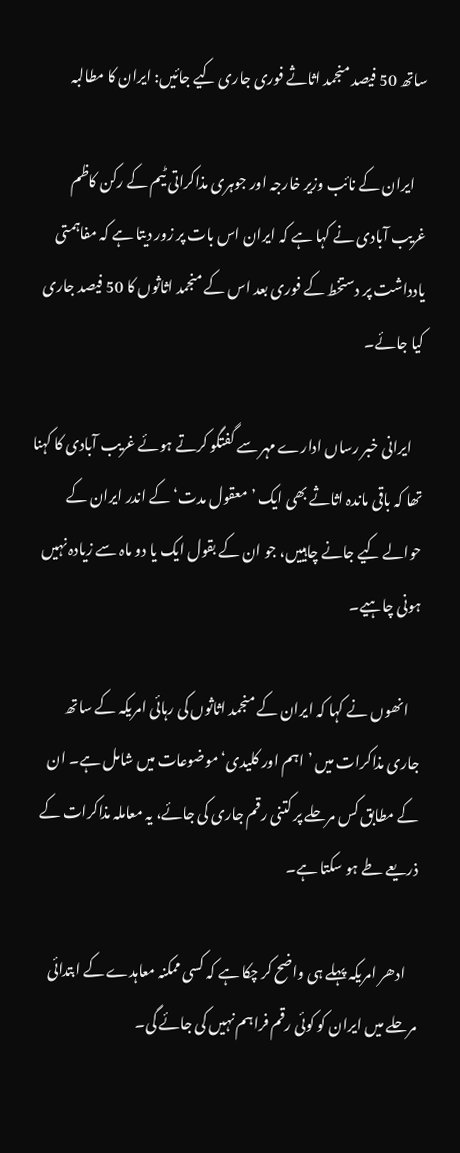ساتھ 50 فیصد منجمد اثاثے فوری جاری کیے جائیں: ایران کا مطالبہ

    ایران کے نائب وزیر خارجہ اور جوہری مذاکراتی ٹیم کے رکن کاظم غریب آبادی نے کہا ہے کہ ایران اس بات پر زور دیتا ہے کہ مفاہمتی یادداشت پر دستخط کے فوری بعد اس کے منجمد اثاثوں کا 50 فیصد جاری کیا جائے۔

    ایرانی خبر رساں ادارے مہر سے گفتگو کرتے ہوئے غریب آبادی کا کہنا تھا کہ باقی ماندہ اثاثے بھی ایک ’معقول مدت‘ کے اندر ایران کے حوالے کیے جانے چاہییں، جو ان کے بقول ایک یا دو ماہ سے زیادہ نہیں ہونی چاہیے۔

    انھوں نے کہا کہ ایران کے منجمد اثاثوں کی رہائی امریکہ کے ساتھ جاری مذاکرات میں ’اہم اور کلیدی‘ موضوعات میں شامل ہے۔ ان کے مطابق کس مرحلے پر کتنی رقم جاری کی جائے، یہ معاملہ مذاکرات کے ذریعے طے ہو سکتا ہے۔

    ادھر امریکہ پہلے ہی واضح کر چکا ہے کہ کسی ممکنہ معاہدے کے ابتدائی مرحلے میں ایران کو کوئی رقم فراہم نہیں کی جائے گی۔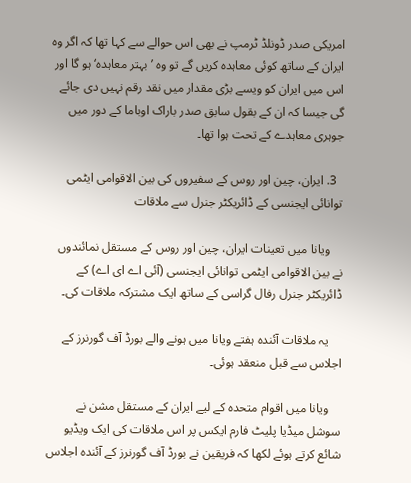امریکی صدر ڈونلڈ ٹرمپ نے بھی اس حوالے سے کہا تھا کہ اگر وہ ایران کے ساتھ کوئی معاہدہ کریں گے تو وہ ’بہتر معاہدہ‘ ہو گا اور اس میں ایران کو ویسے بڑی مقدار میں نقد رقم نہیں دی جائے گی جیسا کہ ان کے بقول سابق صدر باراک اوباما کے دور میں جوہری معاہدے کے تحت ہوا تھا۔

  3. ایران، چین اور روس کے سفیروں کی بین الاقوامی ایٹمی توانائی ایجنسی کے ڈائریکٹر جنرل سے ملاقات

    ویانا میں تعینات ایران، چین اور روس کے مستقل نمائندوں نے بین الاقوامی ایٹمی توانائی ایجنسی (آئی اے ای اے) کے ڈائریکٹر جنرل رفال گراسی کے ساتھ ایک مشترکہ ملاقات کی۔

    یہ ملاقات آئندہ ہفتے ویانا میں ہونے والے بورڈ آف گورنرز کے اجلاس سے قبل منعقد ہوئی۔

    ویانا میں اقوام متحدہ کے لیے ایران کے مستقل مشن نے سوشل میڈیا پلیٹ فارم ایکس پر اس ملاقات کی ایک ویڈیو شائع کرتے ہوئے لکھا کہ فریقین نے بورڈ آف گورنرز کے آئندہ اجلاس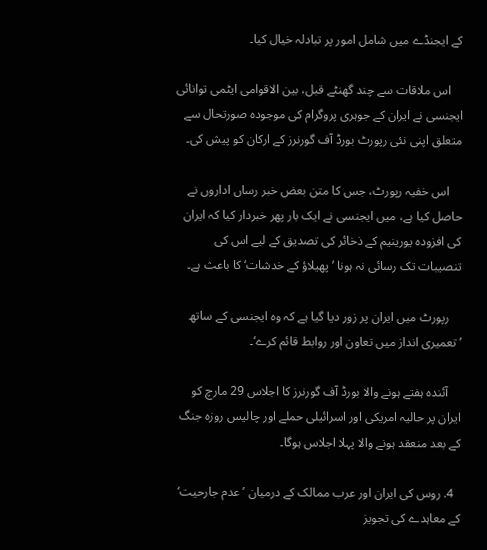کے ایجنڈے میں شامل امور پر تبادلہ خیال کیا۔

    اس ملاقات سے چند گھنٹے قبل، بین الاقوامی ایٹمی توانائی ایجنسی نے ایران کے جوہری پروگرام کی موجودہ صورتحال سے متعلق اپنی نئی رپورٹ بورڈ آف گورنرز کے ارکان کو پیش کی۔

    اس خفیہ رپورٹ، جس کا متن بعض خبر رساں اداروں نے حاصل کیا ہے، میں ایجنسی نے ایک بار پھر خبردار کیا کہ ایران کی افزودہ یورینیم کے ذخائر کی تصدیق کے لیے اس کی تنصیبات تک رسائی نہ ہونا ’پھیلاؤ کے خدشات‘ کا باعث ہے۔

    رپورٹ میں ایران پر زور دیا گیا ہے کہ وہ ایجنسی کے ساتھ ’تعمیری انداز میں تعاون اور روابط قائم کرے‘۔

    آئندہ ہفتے ہونے والا بورڈ آف گورنرز کا اجلاس 29 مارچ کو ایران پر حالیہ امریکی اور اسرائیلی حملے اور چالیس روزہ جنگ کے بعد منعقد ہونے والا پہلا اجلاس ہوگا۔

  4. روس کی ایران اور عرب ممالک کے درمیان ’عدم جارحیت‘ کے معاہدے کی تجویز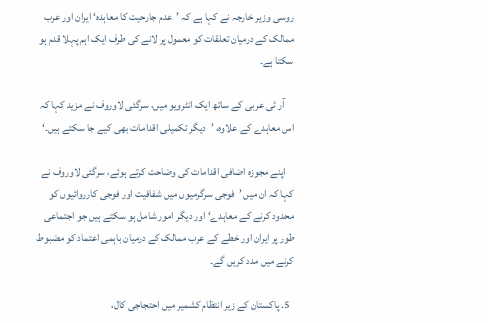روسی وزیر خارجہ نے کہا ہے کہ ’عدم جارحیت کا معاہدہ‘ ایران اور عرب ممالک کے درمیان تعلقات کو معمول پر لانے کی طرف ایک اہم پہلا قدم ہو سکتا ہے۔

    آر ٹی عربی کے ساتھ ایک انٹرویو میں، سرگئی لاوروف نے مزید کہا کہ اس معاہدے کے علاوہ، ’دیگر تکمیلی اقدامات بھی کیے جا سکتے ہیں۔‘

    اپنے مجوزہ اضافی اقدامات کی وضاحت کرتے ہوئے، سرگئی لاوروف نے کہا کہ ان میں ’فوجی سرگرمیوں میں شفافیت اور فوجی کارروائیوں کو محدود کرنے کے معاہدے‘ اور دیگر امور شامل ہو سکتے ہیں جو اجتماعی طور پر ایران اور خطے کے عرب ممالک کے درمیان باہمی اعتماد کو مضبوط کرنے میں مدد کریں گے۔

  5. پاکستان کے زیر انتظام کشمیر میں احتجاجی کال،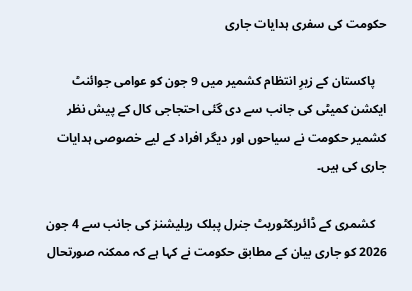حکومت کی سفری ہدایات جاری

    پاکستان کے زیرِ انتظام کشمیر میں 9 جون کو عوامی جوائنٹ ایکشن کمیٹی کی جانب سے دی گئی احتجاجی کال کے پیش نظر کشمیر حکومت نے سیاحوں اور دیگر افراد کے لیے خصوصی ہدایات جاری کی ہیں۔

    کشمری کے ڈائریکٹوریٹ جنرل پبلک ریلیشنز کی جانب سے 4 جون 2026 کو جاری بیان کے مطابق حکومت نے کہا ہے کہ ممکنہ صورتحال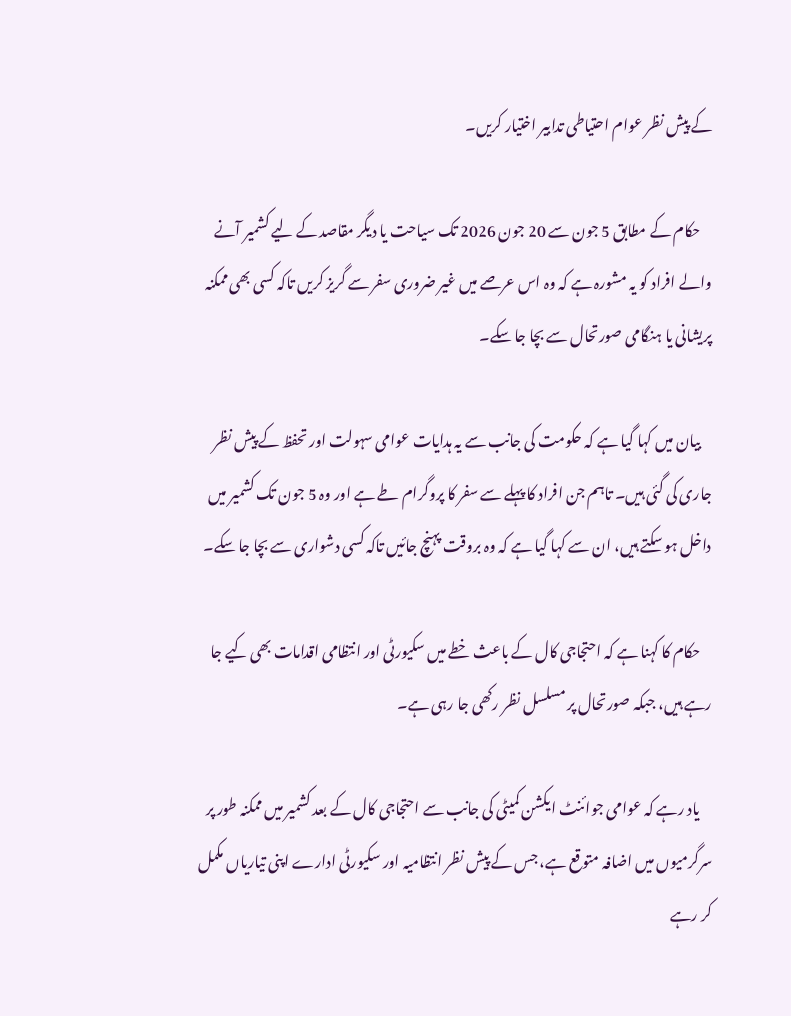کے پیش نظر عوام احتیاطی تدابیر اختیار کریں۔

    حکام کے مطابق 5 جون سے 20 جون 2026 تک سیاحت یا دیگر مقاصد کے لیے کشمیر آنے والے افراد کو یہ مشورہ ہے کہ وہ اس عرصے میں غیر ضروری سفر سے گریز کریں تاکہ کسی بھی ممکنہ پریشانی یا ہنگامی صورتحال سے بچا جا سکے۔

    بیان میں کہا گیا ہے کہ حکومت کی جانب سے یہ ہدایات عوامی سہولت اور تحفظ کے پیش نظر جاری کی گئی ہیں۔ تاہم جن افراد کا پہلے سے سفر کا پروگرام طے ہے اور وہ 5 جون تک کشمیر میں داخل ہو سکتے ہیں، ان سے کہا گیا ہے کہ وہ بروقت پہنچ جائیں تاکہ کسی دشواری سے بچا جا سکے۔

    حکام کا کہنا ہے کہ احتجاجی کال کے باعث خطے میں سکیورٹی اور انتظامی اقدامات بھی کیے جا رہے ہیں، جبکہ صورتحال پر مسلسل نظر رکھی جا رہی ہے۔

    یاد رہے کہ عوامی جوائنٹ ایکشن کمیٹی کی جانب سے احتجاجی کال کے بعد کشمیر میں ممکنہ طور پر سرگرمیوں میں اضافہ متوقع ہے، جس کے پیش نظر انتظامیہ اور سکیورٹی ادارے اپنی تیاریاں مکمل کر رہے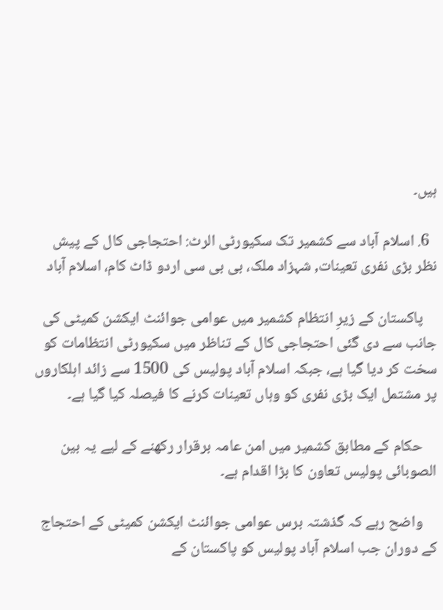ہیں۔

  6. اسلام آباد سے کشمیر تک سکیورٹی الرٹ: احتجاجی کال کے پیش نظر بڑی نفری تعینات, شہزاد ملک، بی بی سی اردو ڈاٹ کام، اسلام آباد

    پاکستان کے زیرِ انتظام کشمیر میں عوامی جوائنٹ ایکشن کمیٹی کی جانب سے دی گئی احتجاجی کال کے تناظر میں سکیورٹی انتظامات کو سخت کر دیا گیا ہے، جبکہ اسلام آباد پولیس کی 1500 سے زائد اہلکاروں پر مشتمل ایک بڑی نفری کو وہاں تعینات کرنے کا فیصلہ کیا گیا ہے۔

    حکام کے مطابق کشمیر میں امن عامہ برقرار رکھنے کے لیے یہ بین الصوبائی پولیس تعاون کا بڑا اقدام ہے۔

    واضح رہے کہ گذشتہ برس عوامی جوائنٹ ایکشن کمیٹی کے احتجاج کے دوران جب اسلام آباد پولیس کو پاکستان کے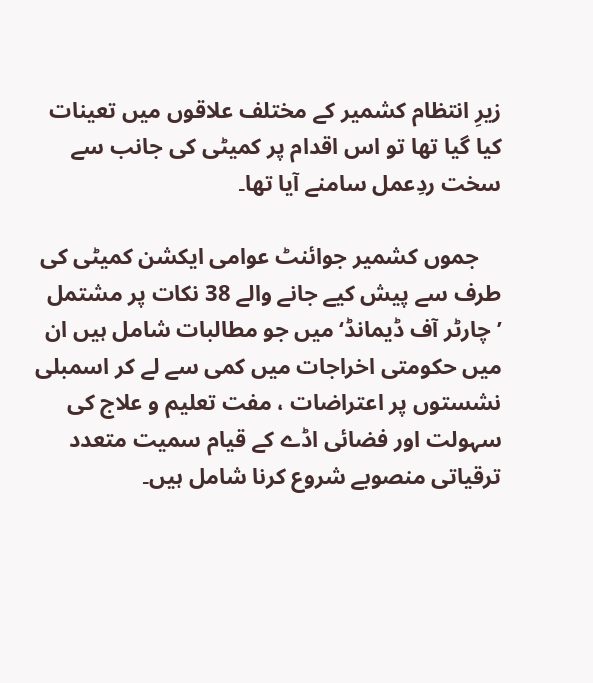زیرِ انتظام کشمیر کے مختلف علاقوں میں تعینات کیا گیا تھا تو اس اقدام پر کمیٹی کی جانب سے سخت ردِعمل سامنے آیا تھا۔

    جموں کشمیر جوائنٹ عوامی ایکشن کمیٹی کی طرف سے پیش کیے جانے والے 38 نکات پر مشتمل ’چارٹر آف ڈیمانڈ‘ میں جو مطالبات شامل ہیں ان میں حکومتی اخراجات میں کمی سے لے کر اسمبلی نشستوں پر اعتراضات ، مفت تعلیم و علاج کی سہولت اور فضائی اڈے کے قیام سمیت متعدد ترقیاتی منصوبے شروع کرنا شامل ہیں۔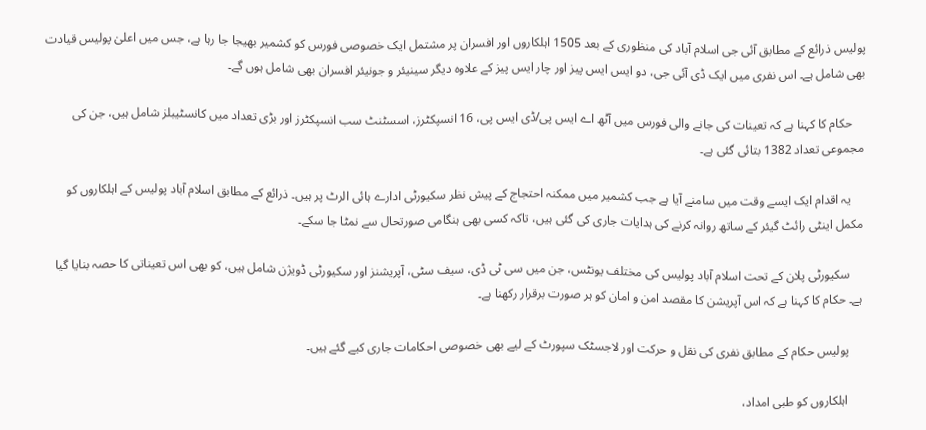پولیس ذرائع کے مطابق آئی جی اسلام آباد کی منظوری کے بعد 1505 اہلکاروں اور افسران پر مشتمل ایک خصوصی فورس کو کشمیر بھیجا جا رہا ہے، جس میں اعلیٰ پولیس قیادت بھی شامل ہے۔ اس نفری میں ایک ڈی آئی جی، دو ایس ایس پیز اور چار ایس پیز کے علاوہ دیگر سینیئر و جونیئر افسران بھی شامل ہوں گے۔

    حکام کا کہنا ہے کہ تعینات کی جانے والی فورس میں آٹھ اے ایس پی/ڈی ایس پی، 16 انسپکٹرز، اسسٹنٹ سب انسپکٹرز اور بڑی تعداد میں کانسٹیبلز شامل ہیں، جن کی مجموعی تعداد 1382 بتائی گئی ہے۔

    یہ اقدام ایک ایسے وقت میں سامنے آیا ہے جب کشمیر میں ممکنہ احتجاج کے پیش نظر سکیورٹی ادارے ہائی الرٹ پر ہیں۔ ذرائع کے مطابق اسلام آباد پولیس کے اہلکاروں کو مکمل اینٹی رائٹ گیئر کے ساتھ روانہ کرنے کی ہدایات جاری کی گئی ہیں، تاکہ کسی بھی ہنگامی صورتحال سے نمٹا جا سکے۔

    سکیورٹی پلان کے تحت اسلام آباد پولیس کی مختلف یونٹس، جن میں سی ٹی ڈی، سیف سٹی، آپریشنز اور سکیورٹی ڈویژن شامل ہیں، کو بھی اس تعیناتی کا حصہ بنایا گیا ہے۔ حکام کا کہنا ہے کہ اس آپریشن کا مقصد امن و امان کو ہر صورت برقرار رکھنا ہے۔

    پولیس حکام کے مطابق نفری کی نقل و حرکت اور لاجسٹک سپورٹ کے لیے بھی خصوصی احکامات جاری کیے گئے ہیں۔

    اہلکاروں کو طبی امداد،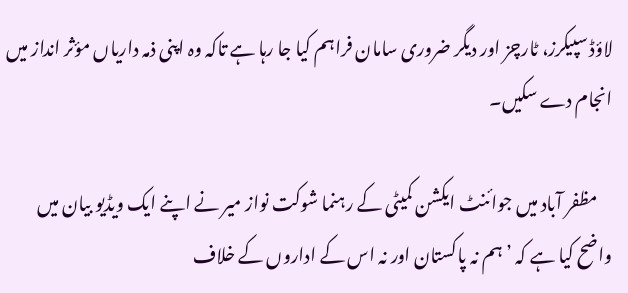لاؤڈ سپیکرز، ٹارچز اور دیگر ضروری سامان فراہم کیا جا رہا ہے تاکہ وہ اپنی ذمہ داریاں مؤثر انداز میں انجام دے سکیں۔

    مظفر آباد میں جوائنٹ ایکشن کمیٹی کے رہنما شوکت نواز میر نے اپنے ایک ویڈیو بیان میں واضح کیا ہے کہ ’ہم نہ پاکستان اور نہ اس کے اداروں کے خلاف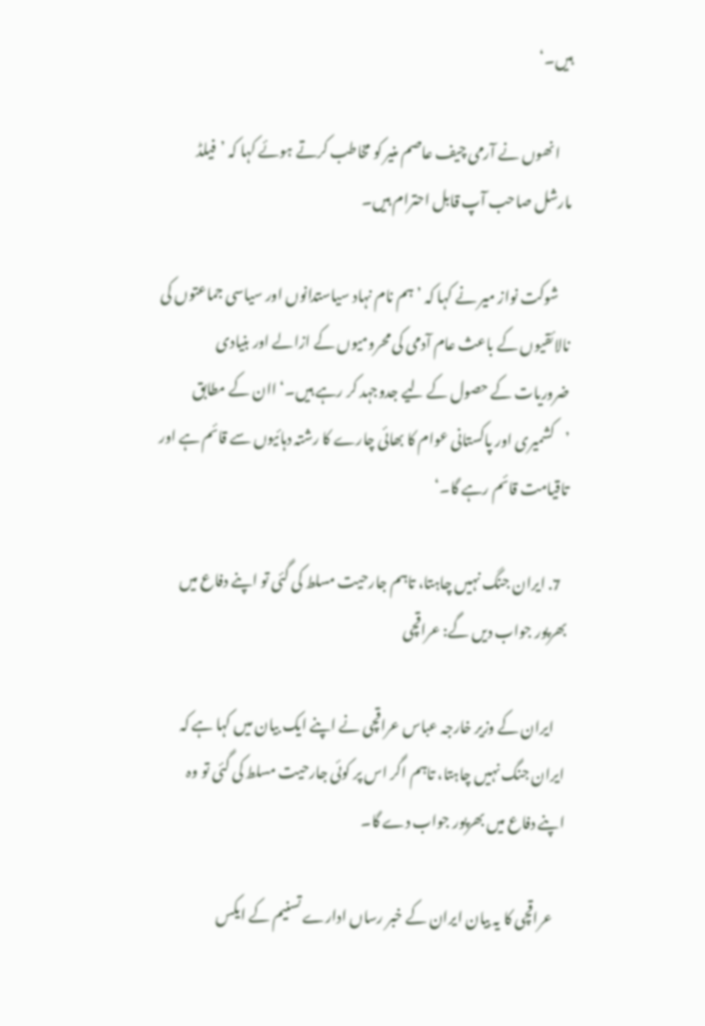ہیں۔‘

    انھوں نے آرمی چیف عاصم منیر کو مخاطب کرتے ہوئے کہا کہ ’فیلڈ مارشل صاحب آپ قابل احترام ہیں۔

    شوکت نواز میر نے کہا کہ ’ہم نام نہاد سیاستدانوں اور سیاسی جماعتوں کی نالائقیوں کے باعث عام آدمی کی محرومیوں کے ازالے اور بنیادی ضروریات کے حصول کے لیے جدوجہد کر رہے ہیں۔‘ اان کے مطابق ’کشمیری اور پاکستانی عوام کا بھائی چارے کا رشتہ دہائیوں سے قائم ہے اور تاقیامت قائم رہے گا۔‘

  7. ایران جنگ نہیں چاہتا، تاہم جارحیت مسلط کی گئی تو اپنے دفاع میں بھرپور جواب دیں گے: عراقچی

    ایران کے وزیر خارجہ عباس عراقچی نے اپنے ایک بیان میں کہا ہے کہ ایران جنگ نہیں چاہتا، تاہم اگر اس پر کوئی جارحیت مسلط کی گئی تو وہ اپنے دفاع میں بھرپور جواب دے گا۔

    عراقچی کا یہ بیان ایران کے خبر رساں ادارے تسنیم کے ایکس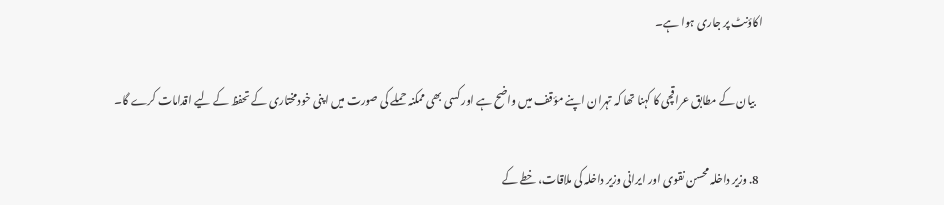اکاؤنٹ پر جاری ہوا ہے۔

    بیان کے مطابق عراقچی کا کہنا تھا کہ تہران اپنے مؤقف میں واضح ہے اور کسی بھی ممکنہ حملے کی صورت میں اپنی خودمختاری کے تحفظ کے لیے اقدامات کرے گا۔

  8. وزیر داخلہ محسن نقوی اور ایرانی وزیر داخلہ کی ملاقات، خطے کے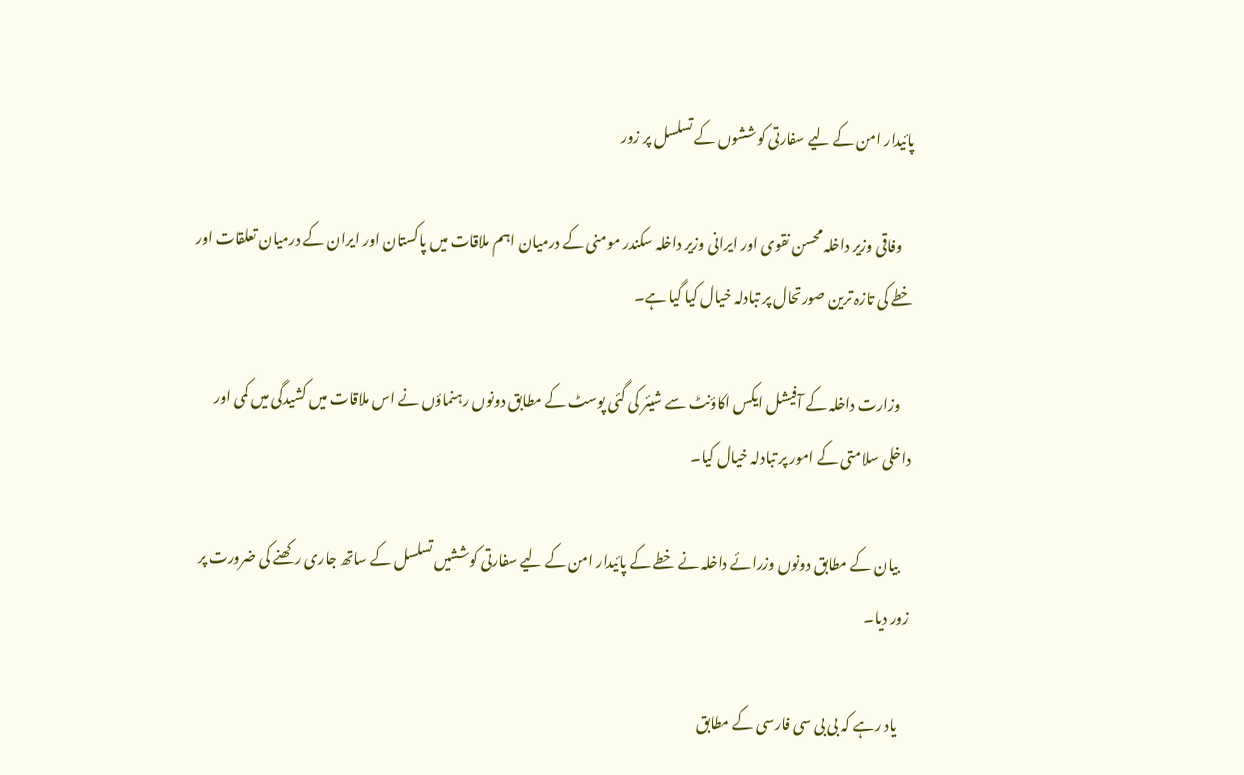پائیدار امن کے لیے سفارتی کوششوں کے تسلسل پر زور

    وفاقی وزیر داخلہ محسن نقوی اور ایرانی وزیر داخلہ سکندر مومنی کے درمیان اہم ملاقات میں پاکستان اور ایران کے درمیان تعلقات اور خطے کی تازہ ترین صورتحال پر تبادلہ خیال کیا گیا ہے۔

    وزارت داخلہ کے آفیشل ایکس اکاؤنٹ سے شیئر کی گئی پوسٹ کے مطابق دونوں رہنماؤں نے اس ملاقات میں کشیدگی میں کمی اور داخلی سلامتی کے امور پر تبادلہ خیال کیا۔

    بیان کے مطابق دونوں وزرائے داخلہ نے خطے کے پائیدار امن کے لیے سفارتی کوششیں تسلسل کے ساتھ جاری رکھنے کی ضرورت پر زور دیا۔

    یاد رہے کہ بی بی سی فارسی کے مطابق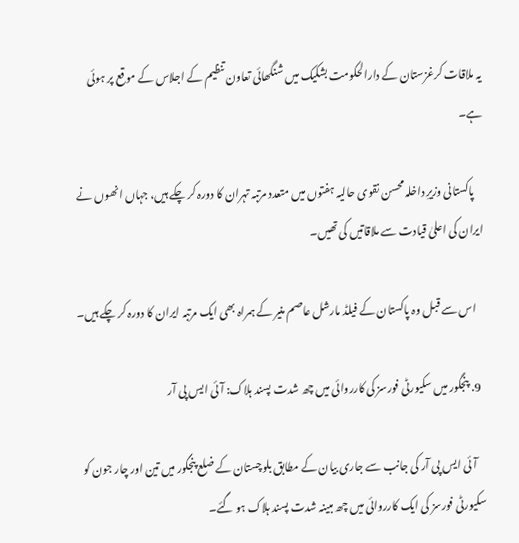یہ ملاقات کرغزستان کے دارالحکومت بشکیک میں شنگھائی تعاون تنظیم کے اجلاس کے موقع پر ہوئی ہے۔

    پاکستانی وزیرِ داخلہ محسن نقوی حالیہ ہفتوں میں متعدد مرتبہ تہران کا دورہ کر چکے ہیں، جہاں انھوں نے ایران کی اعلیٰ قیادت سے ملاقاتیں کی تھیں۔

    اس سے قبل وہ پاکستان کے فیلڈ مارشل عاصم منیر کے ہمراہ بھی ایک مرتبہ ایران کا دورہ کر چکے ہیں۔

  9. پنجگور میں سکیورٹی فورسز کی کارروائی میں چھ شدت پسند ہلاک: آئی ایس پی آر

    آئی ایس پی آر کی جانب سے جاری بیان کے مطابق بلوچستان کے ضلع پنجگور میں تین اور چار جون کو سکیورٹی فورسز کی ایک کارروائی میں چھ مبینہ شدت پسند ہلاک ہو گئے۔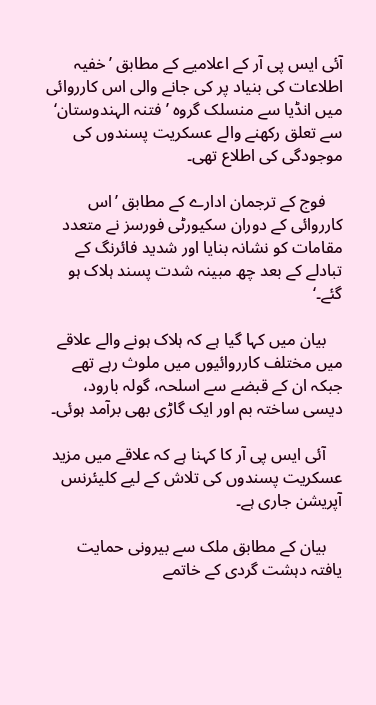آئی ایس پی آر کے اعلامیے کے مطابق ’خفیہ اطلاعات کی بنیاد پر کی جانے والی اس کارروائی میں انڈیا سے منسلک گروہ ’فتنہ الہندوستان‘ سے تعلق رکھنے والے عسکریت پسندوں کی موجودگی کی اطلاع تھی۔

    فوج کے ترجمان ادارے کے مطابق ’اس کارروائی کے دوران سکیورٹی فورسز نے متعدد مقامات کو نشانہ بنایا اور شدید فائرنگ کے تبادلے کے بعد چھ مبینہ شدت پسند ہلاک ہو گئے۔‘

    بیان میں کہا گیا ہے کہ ہلاک ہونے والے علاقے میں مختلف کارروائیوں میں ملوث رہے تھے جبکہ ان کے قبضے سے اسلحہ، گولہ بارود، دیسی ساختہ بم اور ایک گاڑی بھی برآمد ہوئی۔

    آئی ایس پی آر کا کہنا ہے کہ علاقے میں مزید عسکریت پسندوں کی تلاش کے لیے کلیئرنس آپریشن جاری ہے۔

    بیان کے مطابق ملک سے بیرونی حمایت یافتہ دہشت گردی کے خاتمے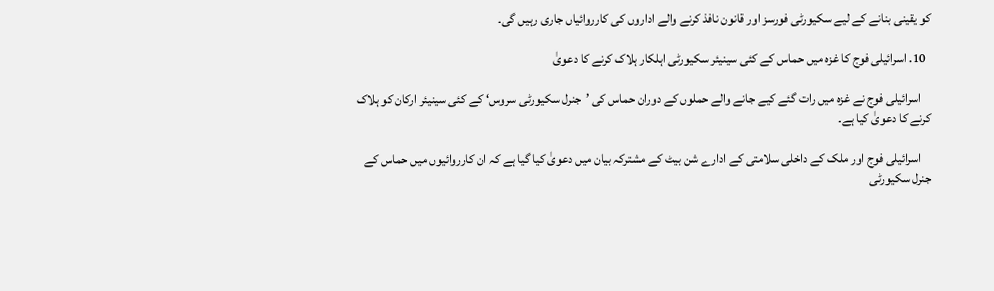کو یقینی بنانے کے لیے سکیورٹی فورسز اور قانون نافذ کرنے والے اداروں کی کارروائیاں جاری رہیں گی۔

  10. اسرائیلی فوج کا غزہ میں حماس کے کئی سینیئر سکیورٹی اہلکار ہلاک کرنے کا دعویٰ

    اسرائیلی فوج نے غزہ میں رات گئے کیے جانے والے حملوں کے دوران حماس کی ’جنرل سکیورٹی سروس‘ کے کئی سینیئر ارکان کو ہلاک کرنے کا دعویٰ کیا ہے۔

    اسرائیلی فوج اور ملک کے داخلی سلامتی کے ادارے شن بیٹ کے مشترکہ بیان میں دعویٰ کیا گیا ہے کہ ان کارروائیوں میں حماس کے جنرل سکیورٹی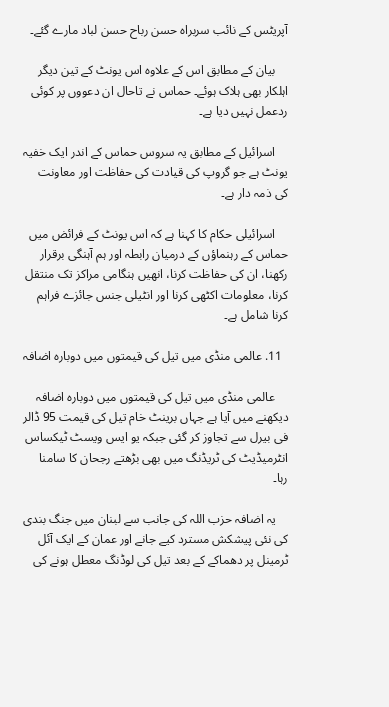آپریٹس کے نائب سربراہ حسن رباح حسن لباد مارے گئے۔

    بیان کے مطابق اس کے علاوہ اس یونٹ کے تین دیگر اہلکار بھی ہلاک ہوئے۔ حماس نے تاحال ان دعووں پر کوئی ردعمل نہیں دیا ہے۔

    اسرائیل کے مطابق یہ سروس حماس کے اندر ایک خفیہ یونٹ ہے جو گروپ کی قیادت کی حفاظت اور معاونت کی ذمہ دار ہے۔

    اسرائیلی حکام کا کہنا ہے کہ اس یونٹ کے فرائض میں حماس کے رہنماؤں کے درمیان رابطہ اور ہم آہنگی برقرار رکھنا، ان کی حفاظت کرنا، انھیں ہنگامی مراکز تک منتقل کرنا، معلومات اکٹھی کرنا اور انٹیلی جنس جائزے فراہم کرنا شامل ہے۔

  11. عالمی منڈی میں تیل کی قیمتوں میں دوبارہ اضافہ

    عالمی منڈی میں تیل کی قیمتوں میں دوبارہ اضافہ دیکھنے میں آیا ہے جہاں برینٹ خام تیل کی قیمت 95 ڈالر فی بیرل سے تجاوز کر گئی جبکہ یو ایس ویسٹ ٹیکساس انٹرمیڈیٹ کی ٹریڈنگ میں بھی بڑھتے رجحان کا سامنا رہا۔

    یہ اضافہ حزب اللہ کی جانب سے لبنان میں جنگ بندی کی نئی پیشکش مسترد کیے جانے اور عمان کے ایک آئل ٹرمینل پر دھماکے کے بعد تیل کی لوڈنگ معطل ہونے کی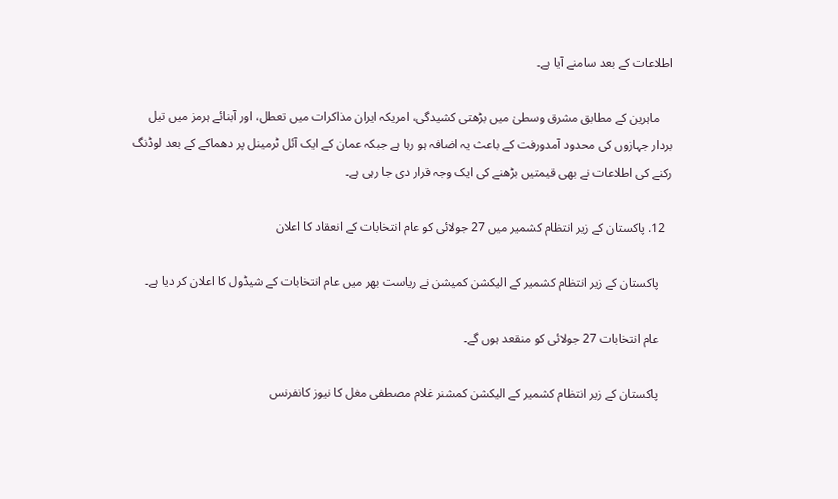اطلاعات کے بعد سامنے آیا ہے۔

    ماہرین کے مطابق مشرق وسطیٰ میں بڑھتی کشیدگی، امریکہ ایران مذاکرات میں تعطل، اور آبنائے ہرمز میں تیل بردار جہازوں کی محدود آمدورفت کے باعث یہ اضافہ ہو رہا ہے جبکہ عمان کے ایک آئل ٹرمینل پر دھماکے کے بعد لوڈنگ رکنے کی اطلاعات نے بھی قیمتیں بڑھنے کی ایک وجہ قرار دی جا رہی ہے۔

  12. پاکستان کے زیر انتظام کشمیر میں 27 جولائی کو عام انتخابات کے انعقاد کا اعلان

    پاکستان کے زیر انتظام کشمیر کے الیکشن کمیشن نے ریاست بھر میں عام انتخابات کے شیڈول کا اعلان کر دیا ہے۔

    عام انتخابات 27 جولائی کو منقعد ہوں گے۔

    پاکستان کے زیر انتظام کشمیر کے الیکشن کمشنر غلام مصطفی مغل کا نیوز کانفرنس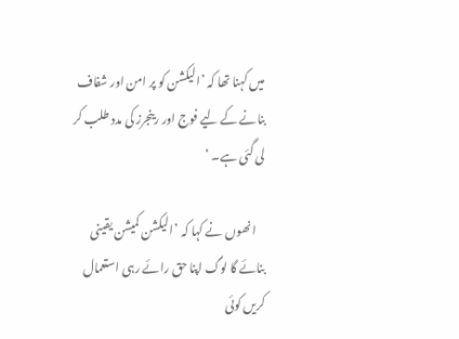میں کہنا تھا کہ ’الیکشن کو پر امن اور شفاف بنانے کے لیے فوج اور رینجرز کی مدد طلب کر لی گئی ہے۔ ‘

    انھوں نے کہا کہ ’الیکشن کمیشن یقینی بنائے گا لوگ اپنا حق رائے رہی استعمال کریں کوئی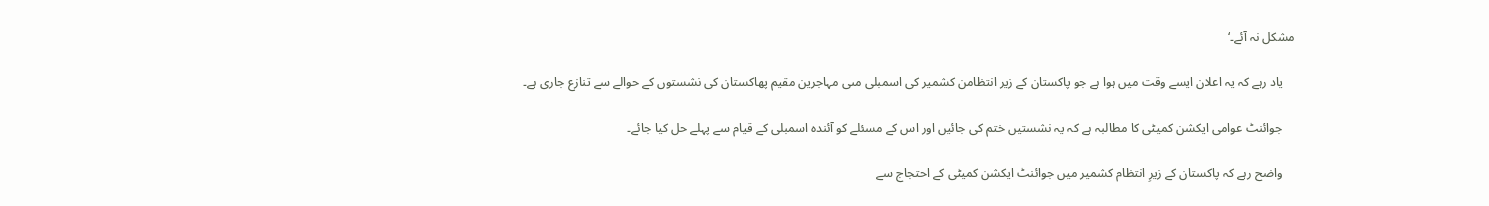مشکل نہ آئے۔‘

    یاد رہے کہ یہ اعلان ایسے وقت میں ہوا ہے جو پاکستان کے زیر انتظامن کشمیر کی اسمبلی مںی مہاجرین مقیم پھاکستان کی نشستوں کے حوالے سے تنازع جاری ہے۔

    جوائنٹ عوامی ایکشن کمیٹی کا مطالبہ ہے کہ یہ نشستیں ختم کی جائیں اور اس کے مسئلے کو آئندہ اسمبلی کے قیام سے پہلے حل کیا جائے۔

    واضح رہے کہ پاکستان کے زیرِ انتظام کشمیر میں جوائنٹ ایکشن کمیٹی کے احتجاج سے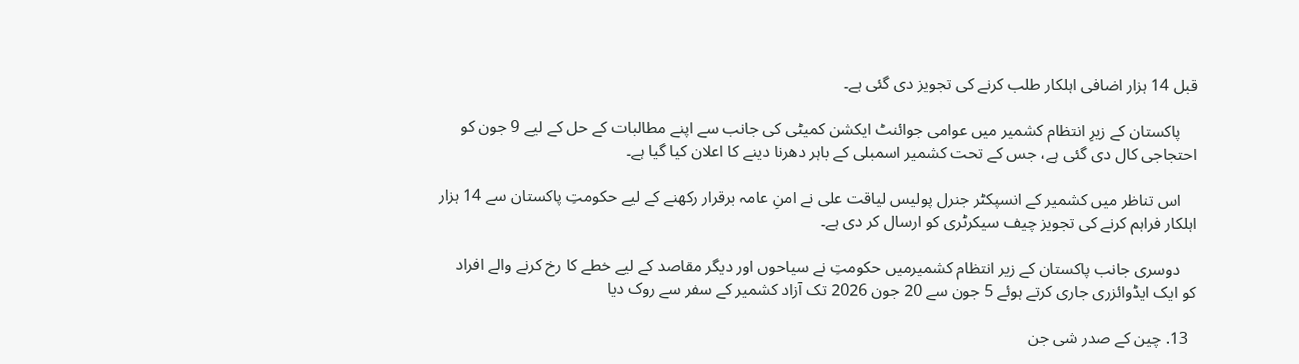قبل 14 ہزار اضافی اہلکار طلب کرنے کی تجویز دی گئی ہے۔

    پاکستان کے زیرِ انتظام کشمیر میں عوامی جوائنٹ ایکشن کمیٹی کی جانب سے اپنے مطالبات کے حل کے لیے 9 جون کو احتجاجی کال دی گئی ہے، جس کے تحت کشمیر اسمبلی کے باہر دھرنا دینے کا اعلان کیا گیا ہے۔

    اس تناظر میں کشمیر کے انسپکٹر جنرل پولیس لیاقت علی نے امنِ عامہ برقرار رکھنے کے لیے حکومتِ پاکستان سے 14 ہزار اہلکار فراہم کرنے کی تجویز چیف سیکرٹری کو ارسال کر دی ہے۔

    دوسری جانب پاکستان کے زیر انتظام کشمیرمیں حکومتِ نے سیاحوں اور دیگر مقاصد کے لیے خطے کا رخ کرنے والے افراد کو ایک ایڈوائزری جاری کرتے ہوئے 5 جون سے 20 جون 2026 تک آزاد کشمیر کے سفر سے روک دیا

  13. چین کے صدر شی جن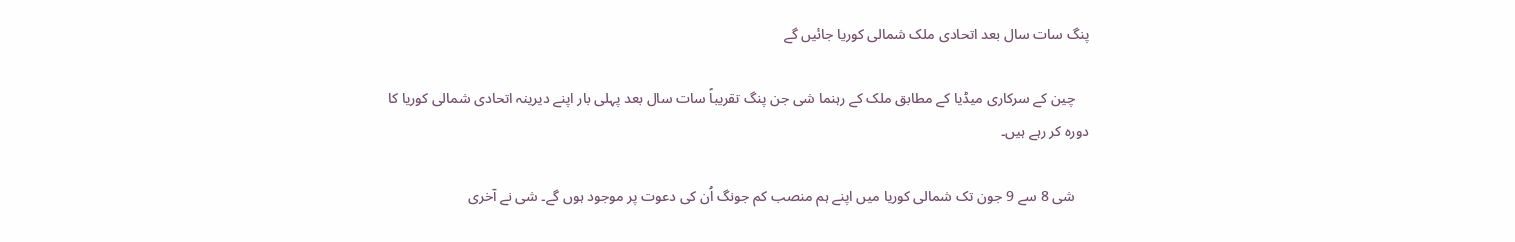پنگ سات سال بعد اتحادی ملک شمالی کوریا جائیں گے

    چین کے سرکاری میڈیا کے مطابق ملک کے رہنما شی جن پنگ تقریباً سات سال بعد پہلی بار اپنے دیرینہ اتحادی شمالی کوریا کا دورہ کر رہے ہیں۔

    شی 8 سے 9 جون تک شمالی کوریا میں اپنے ہم منصب کم جونگ اُن کی دعوت پر موجود ہوں گے۔ شی نے آخری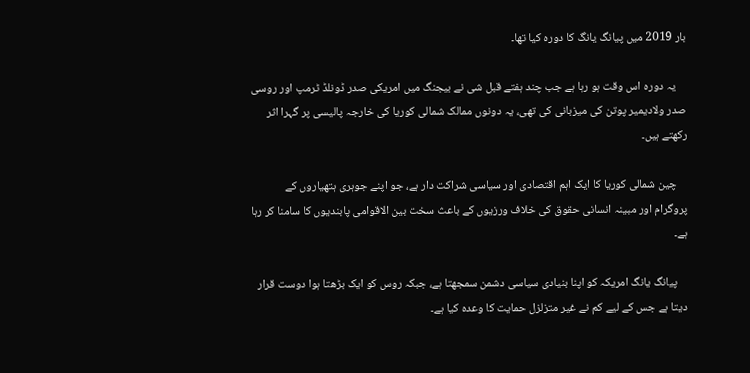بار 2019 میں پیانگ یانگ کا دورہ کیا تھا۔

    یہ دورہ اس وقت ہو رہا ہے جب چند ہفتے قبل شی نے بیجنگ میں امریکی صدر ڈونلڈ ٹرمپ اور روسی صدر ولادیمیر پوتن کی میزبانی کی تھی، یہ دونوں ممالک شمالی کوریا کی خارجہ پالیسی پر گہرا اثر رکھتے ہیں۔

    چین شمالی کوریا کا ایک اہم اقتصادی اور سیاسی شراکت دار ہے، جو اپنے جوہری ہتھیاروں کے پروگرام اور مبینہ انسانی حقوق کی خلاف ورزیوں کے باعث سخت بین الاقوامی پابندیوں کا سامنا کر رہا ہے۔

    پیانگ یانگ امریکہ کو اپنا بنیادی سیاسی دشمن سمجھتا ہے، جبکہ روس کو ایک بڑھتا ہوا دوست قرار دیتا ہے جس کے لیے کم نے غیر متزلزل حمایت کا وعدہ کیا ہے۔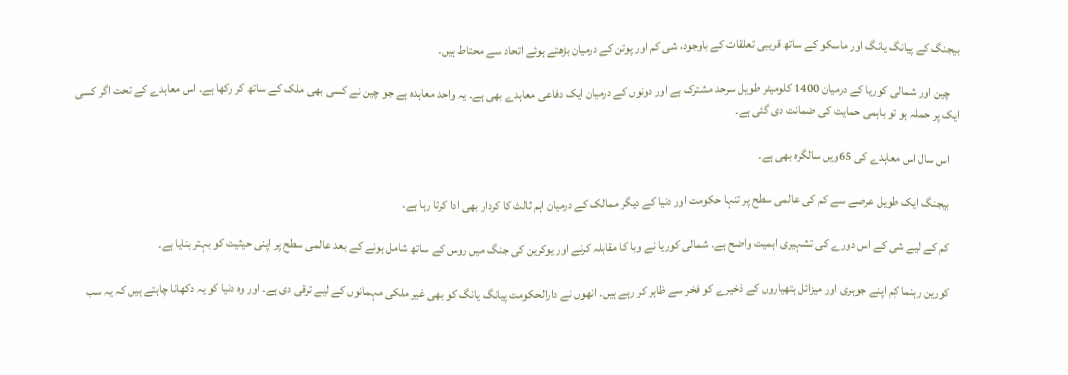بیجنگ کے پیانگ یانگ اور ماسکو کے ساتھ قریبی تعلقات کے باوجود، شی کم اور پوتن کے درمیان بڑھتے ہوئے اتحاد سے محتاط ہیں۔

    چین اور شمالی کوریا کے درمیان 1400 کلومیٹر طویل سرحد مشترک ہے اور دونوں کے درمیان ایک دفاعی معاہدے بھی ہے۔ یہ واحد معاہدہ ہے جو چین نے کسی بھی ملک کے ساتھ کر رکھا ہے۔ اس معاہدے کے تحت اگر کسی ایک پر حملہ ہو تو باہمی حمایت کی ضمانت دی گئی ہے۔

    اس سال اس معاہدے کی 65ویں سالگرہ بھی ہے۔

    بیجنگ ایک طویل عرصے سے کم کی عالمی سطح پر تنہا حکومت اور دنیا کے دیگر ممالک کے درمیان اہم ثالث کا کردار بھی ادا کرتا رہا ہے۔

    کم کے لیے شی کے اس دورے کی تشہیری اہمیت واضح ہے۔ شمالی کوریا نے وبا کا مقابلہ کرنے اور یوکرین کی جنگ میں روس کے ساتھ شامل ہونے کے بعد عالمی سطح پر اپنی حیثیت کو بہتر بنایا ہے۔

    کورین رہنما کِم اپنے جوہری اور میزائل ہتھیاروں کے ذخیرے کو فخر سے ظاہر کر رہے ہیں۔ انھوں نے دارالحکومت پیانگ یانگ کو بھی غیر ملکی مہمانوں کے لیے ترقی دی ہے۔ اور وہ دنیا کو یہ دکھانا چاہتے ہیں کہ یہ سب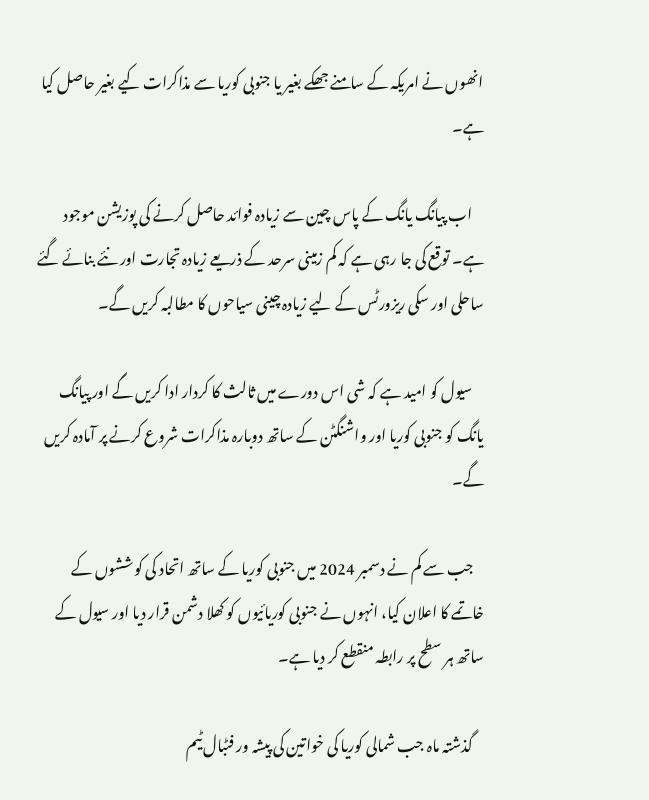انھوں نے امریکہ کے سامنے جھکے بغیر یا جنوبی کوریا سے مذاکرات کیے بغیر حاصل کیا ہے۔

    اب پیانگ یانگ کے پاس چین سے زیادہ فوائد حاصل کرنے کی پوزیشن موجود ہے۔ توقع کی جا رہی ہے کہ کم زمینی سرحد کے ذریعے زیادہ تجارت اور نئے بنائے گئے ساحلی اور سکی ریزورٹس کے لیے زیادہ چینی سیاحوں کا مطالبہ کریں گے۔

    سیول کو امید ہے کہ شی اس دورے میں ثالث کا کردار ادا کریں گے اور پیانگ یانگ کو جنوبی کوریا اور واشنگٹن کے ساتھ دوبارہ مذاکرات شروع کرنے پر آمادہ کریں گے۔

    جب سے کم نے دسمبر 2024 میں جنوبی کوریا کے ساتھ اتحاد کی کوششوں کے خاتمے کا اعلان کیا، انہوں نے جنوبی کوریائیوں کو کھلا دشمن قرار دیا اور سیول کے ساتھ ہر سطح پر رابطہ منقطع کر دیا ہے۔

    گذشتہ ماہ جب شمالی کوریا کی خواتین کی پیشہ ور فٹبال ٹیم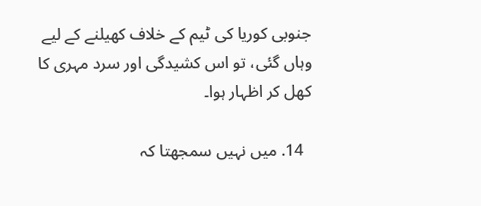جنوبی کوریا کی ٹیم کے خلاف کھیلنے کے لیے وہاں گئی، تو اس کشیدگی اور سرد مہری کا کھل کر اظہار ہوا۔

  14. میں نہیں سمجھتا کہ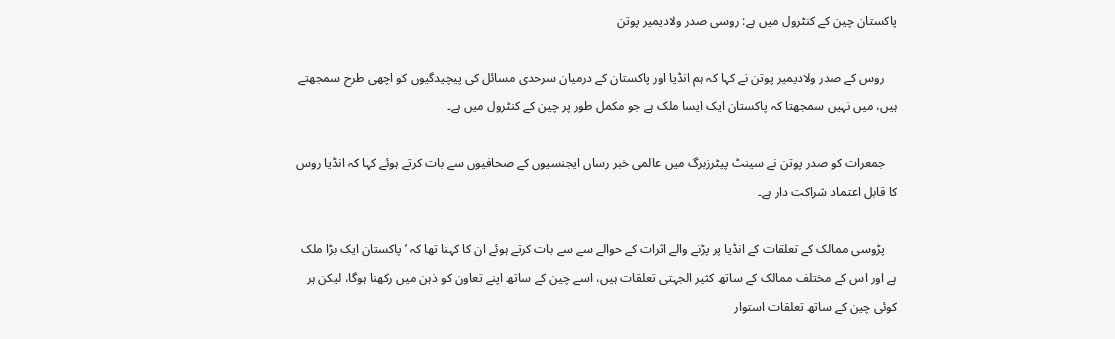پاکستان چین کے کنٹرول میں ہے: روسی صدر ولادیمیر پوتن

    روس کے صدر ولادیمیر پوتن نے کہا کہ ہم انڈیا اور پاکستان کے درمیان سرحدی مسائل کی پیچیدگیوں کو اچھی طرح سمجھتے ہیں، میں نہیں سمجھتا کہ پاکستان ایک ایسا ملک ہے جو مکمل طور پر چین کے کنٹرول میں ہے۔

    جمعرات کو صدر پوتن نے سینٹ پیٹرزبرگ میں عالمی خبر رساں ایجنسیوں کے صحافیوں سے بات کرتے ہوئے کہا کہ انڈیا روس کا قابل اعتماد شراکت دار ہے۔

    پڑوسی ممالک کے تعلقات کے انڈیا پر پڑنے والے اثرات کے حوالے سے سے بات کرتے ہوئے ان کا کہنا تھا کہ ’پاکستان ایک بڑا ملک ہے اور اس کے مختلف ممالک کے ساتھ کثیر الجہتی تعلقات ہیں، اسے چین کے ساتھ اپنے تعاون کو ذہن میں رکھنا ہوگا، لیکن ہر کوئی چین کے ساتھ تعلقات استوار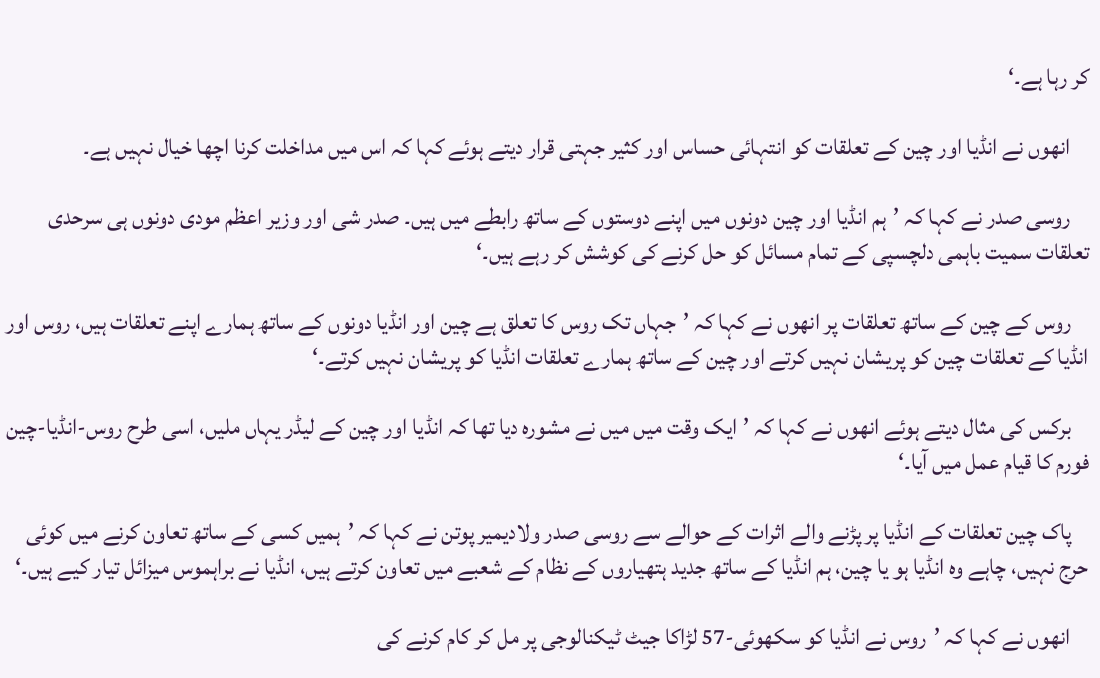کر رہا ہے۔‘

    انھوں نے انڈیا اور چین کے تعلقات کو انتہائی حساس اور کثیر جہتی قرار دیتے ہوئے کہا کہ اس میں مداخلت کرنا اچھا خیال نہیں ہے۔

    روسی صدر نے کہا کہ ’ہم انڈیا اور چین دونوں میں اپنے دوستوں کے ساتھ رابطے میں ہیں۔ صدر شی اور وزیر اعظم مودی دونوں ہی سرحدی تعلقات سمیت باہمی دلچسپی کے تمام مسائل کو حل کرنے کی کوشش کر رہے ہیں۔‘

    روس کے چین کے ساتھ تعلقات پر انھوں نے کہا کہ ’جہاں تک روس کا تعلق ہے چین اور انڈیا دونوں کے ساتھ ہمارے اپنے تعلقات ہیں، روس اور انڈیا کے تعلقات چین کو پریشان نہیں کرتے اور چین کے ساتھ ہمارے تعلقات انڈیا کو پریشان نہیں کرتے۔‘

    برکس کی مثال دیتے ہوئے انھوں نے کہا کہ ’ایک وقت میں میں نے مشورہ دیا تھا کہ انڈیا اور چین کے لیڈر یہاں ملیں، اسی طرح روس-انڈیا-چین فورم کا قیام عمل میں آیا۔‘

    پاک چین تعلقات کے انڈیا پر پڑنے والے اثرات کے حوالے سے روسی صدر ولادیمیر پوتن نے کہا کہ ’ہمیں کسی کے ساتھ تعاون کرنے میں کوئی حرج نہیں، چاہے وہ انڈیا ہو یا چین، ہم انڈیا کے ساتھ جدید ہتھیاروں کے نظام کے شعبے میں تعاون کرتے ہیں، انڈیا نے براہموس میزائل تیار کیے ہیں۔‘

    انھوں نے کہا کہ ’روس نے انڈیا کو سکھوئی-57 لڑاکا جیٹ ٹیکنالوجی پر مل کر کام کرنے کی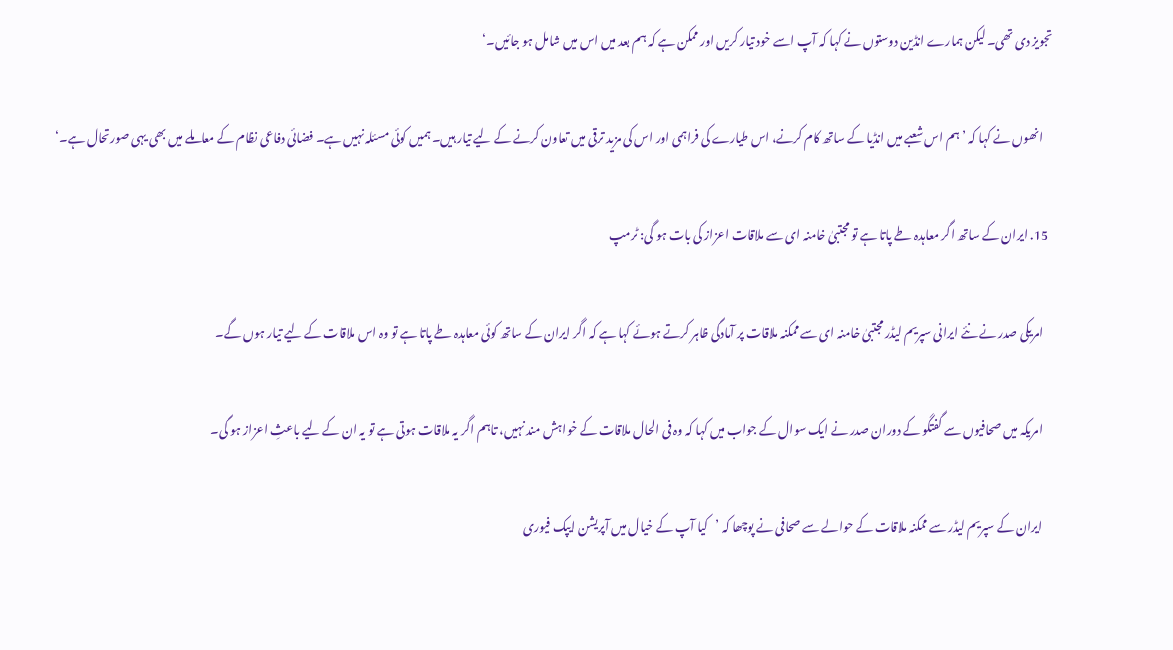تجویز دی تھی۔ لیکن ہمارے انڈین دوستوں نے کہا کہ آپ اسے خود تیار کریں اور ممکن ہے کہ ہم بعد میں اس میں شامل ہو جائیں۔‘

    انھوں نے کہا کہ ’ہم اس شعبے میں انڈیا کے ساتھ کام کرنے، اس طیارے کی فراہمی اور اس کی مزید ترقی میں تعاون کرنے کے لیے تیار ہیں۔ ہمیں کوئی مسئلہ نہیں ہے۔ فضائی دفاعی نظام کے معاملے میں بھی یہی صورتحال ہے۔‘

  15. ایران کے ساتھ اگر معاہدہ طے پاتا ہے تو مجتبیٰ خامنہ ای سے ملاقات اعزاز کی بات ہو گی: ٹرمپ

    امریکی صدر نے نئے ایرانی سپریم لیڈر مجتبیٰ خامنہ ای سے ممکنہ ملاقات پر آمادگی ظاہر کرتے ہوئے کہا ہے کہ اگر ایران کے ساتھ کوئی معاہدہ طے پاتا ہے تو وہ اس ملاقات کے لیے تیار ہوں گے۔

    امریکہ میں صحافیوں سے گفتگو کے دوران صدر نے ایک سوال کے جواب میں کہا کہ وہ فی الحال ملاقات کے خواہش مند نہیں، تاہم اگر یہ ملاقات ہوتی ہے تو یہ ان کے لیے باعثِ اعزاز ہو گی۔

    ایران کے سپریم لیڈر سے ممکنہ ملاقات کے حوالے سے صحافی نے پوچھا کہ ’کیا آپ کے خیال میں آپریشن ایپک فیوری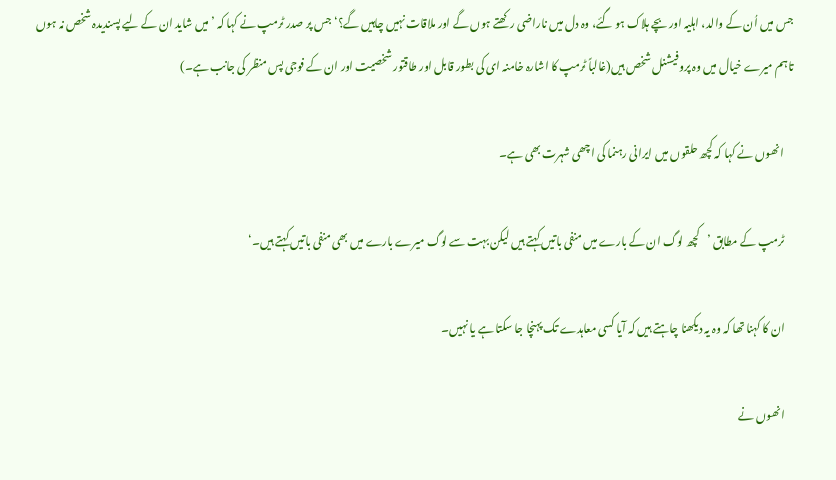جس میں اُن کے والد، اہلیہ اور بچے ہلاک ہو گئے، وہ دل میں ناراضی رکھتے ہوں گے اور ملاقات نہیں چاہیں گے؟‘ جس پر صدر ٹرمپ نے کہا کہ ’میں شاید ان کے لیے پسندیدہ شخص نہ ہوں تاہم میرے خیال میں وہ پروفیشنل شخص ہیں(غالباً ٹرمپ کا اشارہ خامنہ ای کی بطور قابل اور طاقتور شخصیت اور ان کے فوجی پس منظر کی جانب ہے۔)

    انھوں نے کہا کہ کچھ حلقوں میں ایرانی رہنما کی اچھی شہرت بھی ہے۔

    ٹرمپ کے مطابق ’کچھ لوگ ان کے بارے میں منفی باتیں کہتے ہیں لیکن بہت سے لوگ میرے بارے میں بھی منفی باتیں کہتے ہیں۔‘

    ان کا کہنا تھا کہ وہ یہ دیکھنا چاہتے ہیں کہ آیا کسی معاہدے تک پہنچا جا سکتا ہے یا نہیں۔

    انھوں نے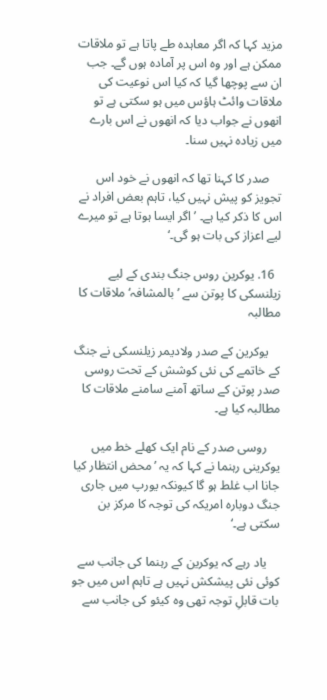مزید کہا کہ اگر معاہدہ طے پاتا ہے تو ملاقات ممکن ہے اور وہ اس پر آمادہ ہوں گے۔ جب ان سے پوچھا گیا کہ کیا اس نوعیت کی ملاقات وائٹ ہاؤس میں ہو سکتی ہے تو انھوں نے جواب دیا کہ انھوں نے اس بارے میں زیادہ نہیں سنا۔

    صدر کا کہنا تھا کہ انھوں نے خود اس تجویز کو پیش نہیں کیا، تاہم بعض افراد نے اس کا ذکر کیا ہے۔ ’اگر ایسا ہوتا ہے تو میرے لیے اعزاز کی بات ہو گی۔‘

  16. یوکرین روس جنگ بندی کے لیے زیلنسکی کا پوتن سے ’بالمشافہ‘ ملاقات کا مطالبہ

    یوکرین کے صدر ولادیمر زیلنسکی نے جنگ کے خاتمے کی نئی کوشش کے تحت روسی صدر پوتن کے ساتھ آمنے سامنے ملاقات کا مطالبہ کیا ہے۔

    روسی صدر کے نام ایک کھلے خط میں یوکرینی رہنما نے کہا کہ یہ ’محض انتظار کیا جانا اب غلط ہو گا کیونکہ یورپ میں جاری جنگ دوبارہ امریکہ کی توجہ کا مرکز بن سکتی ہے۔‘

    یاد رہے کہ یوکرین کے رہنما کی جانب سے کوئی نئی پیشکش نہیں ہے تاہم اس میں جو بات قابلِ توجہ تھی وہ کیئو کی جانب سے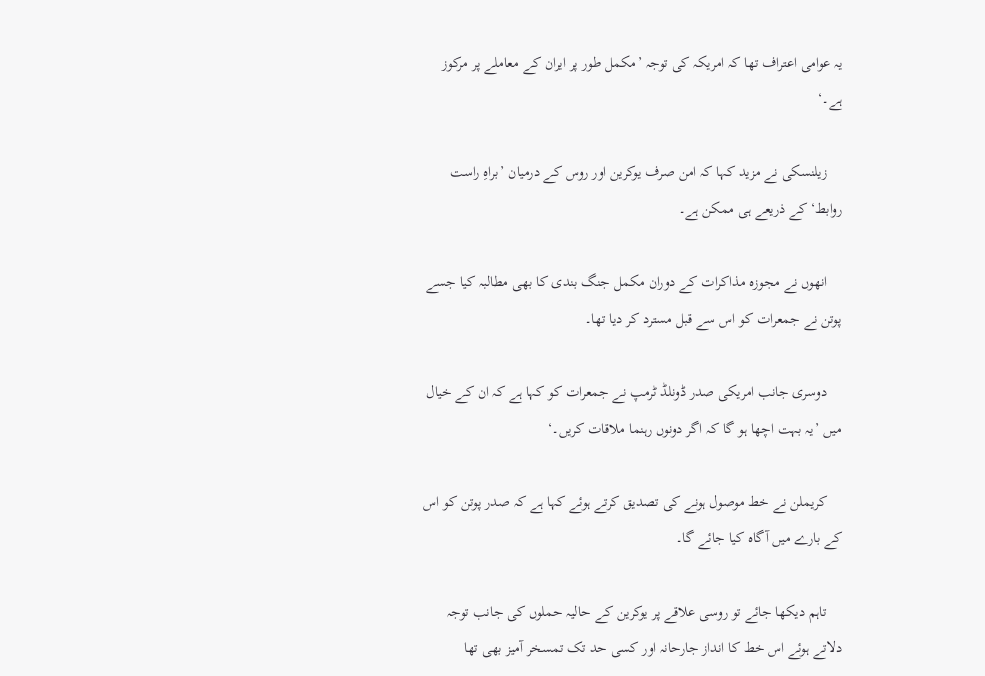یہ عوامی اعتراف تھا کہ امریکہ کی توجہ ’مکمل طور پر ایران کے معاملے پر مرکوز ہے۔‘

    زیلنسکی نے مزید کہا کہ امن صرف یوکرین اور روس کے درمیان ’براہِ راست روابط‘ کے ذریعے ہی ممکن ہے۔

    انھوں نے مجوزہ مذاکرات کے دوران مکمل جنگ بندی کا بھی مطالبہ کیا جسے پوتن نے جمعرات کو اس سے قبل مسترد کر دیا تھا۔

    دوسری جانب امریکی صدر ڈونلڈ ٹرمپ نے جمعرات کو کہا ہے کہ ان کے خیال میں ’یہ بہت اچھا ہو گا کہ اگر دونوں رہنما ملاقات کریں۔‘

    کریملن نے خط موصول ہونے کی تصدیق کرتے ہوئے کہا ہے کہ صدر پوتن کو اس کے بارے میں آگاہ کیا جائے گا۔

    تاہم دیکھا جائے تو روسی علاقے پر یوکرین کے حالیہ حملوں کی جانب توجہ دلاتے ہوئے اس خط کا انداز جارحانہ اور کسی حد تک تمسخر آمیز بھی تھا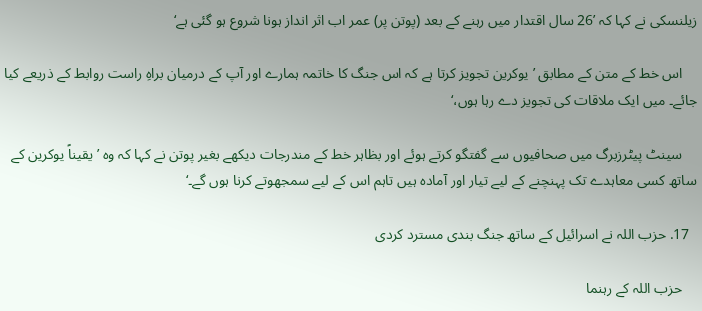زیلنسکی نے کہا کہ ’26 سال اقتدار میں رہنے کے بعد (پوتن پر) عمر اب اثر انداز ہونا شروع ہو گئی ہے‘

    اس خط کے متن کے مطابق ’یوکرین تجویز کرتا ہے کہ اس جنگ کا خاتمہ ہمارے اور آپ کے درمیان براہِ راست روابط کے ذریعے کیا جائے۔ میں ایک ملاقات کی تجویز دے رہا ہوں،‘

    سینٹ پیٹرزبرگ میں صحافیوں سے گفتگو کرتے ہوئے اور بظاہر خط کے مندرجات دیکھے بغیر پوتن نے کہا کہ وہ ’یقیناً یوکرین کے ساتھ کسی معاہدے تک پہنچنے کے لیے تیار اور آمادہ ہیں تاہم اس کے لیے سمجھوتے کرنا ہوں گے۔‘

  17. حزب اللہ نے اسرائیل کے ساتھ جنگ بندی مسترد کردی

    حزب اللہ کے رہنما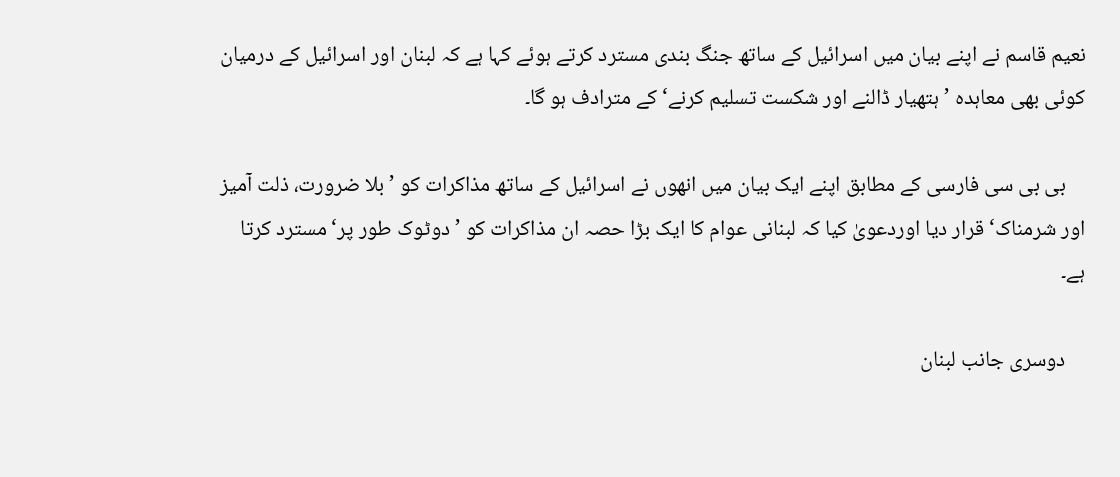نعیم قاسم نے اپنے بیان میں اسرائیل کے ساتھ جنگ بندی مسترد کرتے ہوئے کہا ہے کہ لبنان اور اسرائیل کے درمیان کوئی بھی معاہدہ ’ہتھیار ڈالنے اور شکست تسلیم کرنے‘ کے مترادف ہو گا۔

    بی بی سی فارسی کے مطابق اپنے ایک بیان میں انھوں نے اسرائیل کے ساتھ مذاکرات کو ’بلا ضرورت، ذلت آمیز اور شرمناک‘ قرار دیا اوردعویٰ کیا کہ لبنانی عوام کا ایک بڑا حصہ ان مذاکرات کو ’دوٹوک طور پر‘ مسترد کرتا ہے۔

    دوسری جانب لبنان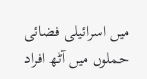میں اسرائیلی فضائی حملوں میں آٹھ افراد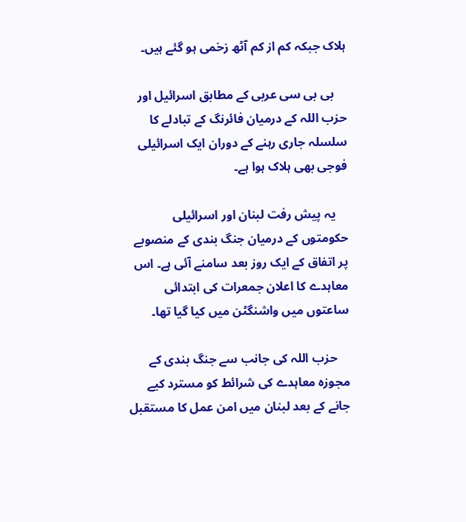ہلاک جبکہ کم از کم آٹھ زخمی ہو گئے ہیں۔

    بی بی سی عربی کے مطابق اسرائیل اور حزب اللہ کے درمیان فائرنگ کے تبادلے کا سلسلہ جاری رہنے کے دوران ایک اسرائیلی فوجی بھی ہلاک ہوا ہے۔

    یہ پیش رفت لبنان اور اسرائیلی حکومتوں کے درمیان جنگ بندی کے منصوبے پر اتفاق کے ایک روز بعد سامنے آئی ہے۔ اس معاہدے کا اعلان جمعرات کی ابتدائی ساعتوں میں واشنگٹن میں کیا گیا تھا۔

    حزب اللہ کی جانب سے جنگ بندی کے مجوزہ معاہدے کی شرائط کو مسترد کیے جانے کے بعد لبنان میں امن عمل کا مستقبل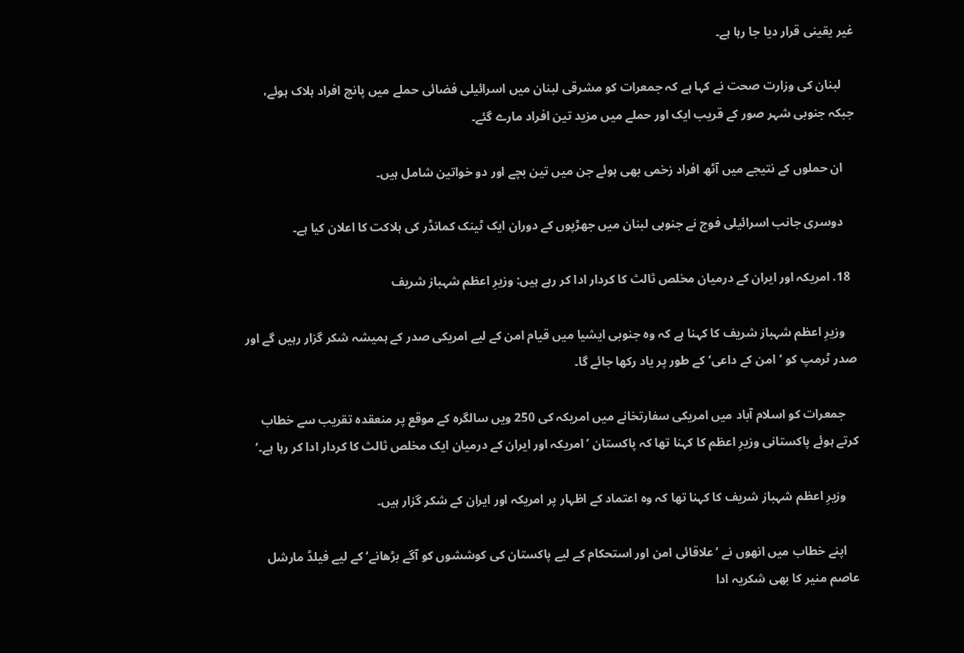غیر یقینی قرار دیا جا رہا ہے۔

    لبنان کی وزارت صحت نے کہا ہے کہ جمعرات کو مشرقی لبنان میں اسرائیلی فضائی حملے میں پانچ افراد ہلاک ہوئے، جبکہ جنوبی شہر صور کے قریب ایک اور حملے میں مزید تین افراد مارے گئے۔

    ان حملوں کے نتیجے میں آٹھ افراد زخمی بھی ہوئے جن میں تین بچے اور دو خواتین شامل ہیں۔

    دوسری جانب اسرائیلی فوج نے جنوبی لبنان میں جھڑپوں کے دوران ایک ٹینک کمانڈر کی ہلاکت کا اعلان کیا ہے۔

  18. امریکہ اور ایران کے درمیان مخلص ثالث کا کردار ادا کر رہے ہیں: وزیرِ اعظم شہباز شریف

    وزیرِ اعظم شہباز شریف کا کہنا ہے کہ وہ جنوبی ایشیا میں قیام امن کے لیے امریکی صدر کے ہمیشہ شکر گزار رہیں گے اور صدر ٹرمپ کو ’امن کے داعی‘ کے طور پر یاد رکھا جائے گا۔

    جمعرات کو اسلام آباد میں امریکی سفارتخانے میں امریکہ کی 250 ویں سالگرہ کے موقع پر منعقدہ تقریب سے خطاب کرتے ہوئے پاکستانی وزیرِ اعظم کا کہنا تھا کہ پاکستان ’امریکہ اور ایران کے درمیان ایک مخلص ثالث کا کردار ادا کر رہا ہے۔‘

    وزیرِ اعظم شہباز شریف کا کہنا تھا کہ وہ اعتماد کے اظہار پر امریکہ اور ایران کے شکر گزار ہیں۔

    اپنے خطاب میں انھوں نے ’علاقائی امن اور استحکام کے لیے پاکستان کی کوششوں کو آگے بڑھانے‘ کے لیے فیلڈ مارشل عاصم منیر کا بھی شکریہ ادا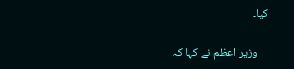کیا۔

    وزیر اعظم نے کہا کہ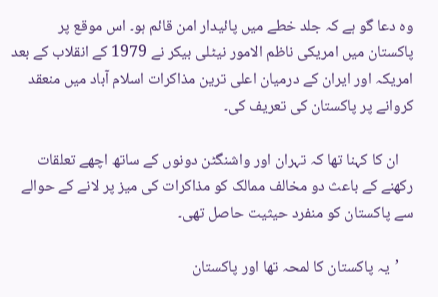وہ دعا گو ہے کہ جلد خطے میں پائیدار امن قائم ہو۔ اس موقع پر پاکستان میں امریکی ناظم الامور نیٹلی بیکر نے 1979 کے انقلاب کے بعد امریکہ اور ایران کے درمیان اعلی ترین مذاکرات اسلام آباد میں منعقد کروانے پر پاکستان کی تعریف کی۔

    ان کا کہنا تھا کہ تہران اور واشنگٹن دونوں کے ساتھ اچھے تعلقات رکھنے کے باعث دو مخالف ممالک کو مذاکرات کی میز پر لانے کے حوالے سے پاکستان کو منفرد حیثیت حاصل تھی۔

    ’یہ پاکستان کا لمحہ تھا اور پاکستان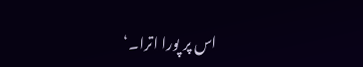اس پر پورا اترا۔‘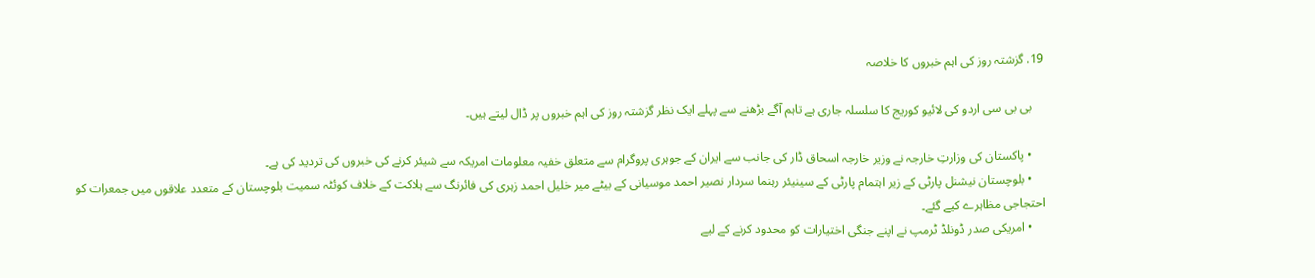19. گزشتہ روز کی اہم خبروں کا خلاصہ

    بی بی سی اردو کی لائیو کوریج کا سلسلہ جاری ہے تاہم آگے بڑھنے سے پہلے ایک نظر گزشتہ روز کی اہم خبروں پر ڈال لیتے ہیں۔

    • پاکستان کی وزارتِ خارجہ نے وزیر خارجہ اسحاق ڈار کی جانب سے ایران کے جوہری پروگرام سے متعلق خفیہ معلومات امریکہ سے شیئر کرنے کی خبروں کی تردید کی ہے۔
    • بلوچستان نیشنل پارٹی کے زیر اہتمام پارٹی کے سینیئر رہنما سردار نصیر احمد موسیانی کے بیٹے میر خلیل احمد زہری کی فائرنگ سے ہلاکت کے خلاف کوئٹہ سمیت بلوچستان کے متعدد علاقوں میں جمعرات کو احتجاجی مظاہرے کیے گئے۔
    • امریکی صدر ڈونلڈ ٹرمپ نے اپنے جنگی اختیارات کو محدود کرنے کے لیے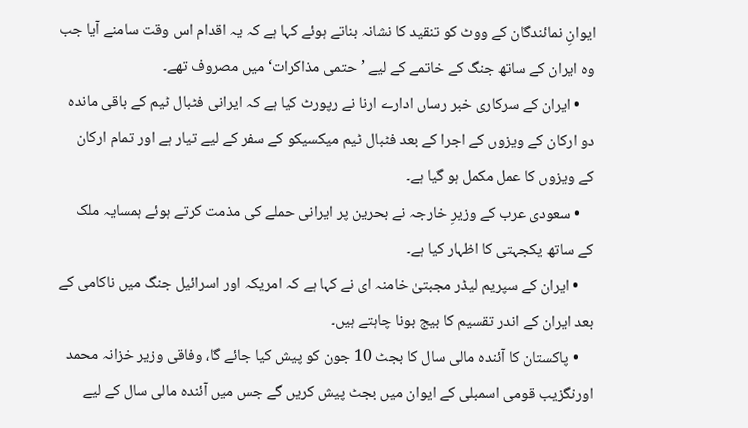ایوانِ نمائندگان کے ووٹ کو تنقید کا نشانہ بناتے ہوئے کہا ہے کہ یہ اقدام اس وقت سامنے آیا جب وہ ایران کے ساتھ جنگ کے خاتمے کے لیے ’حتمی مذاکرات‘ میں مصروف تھے۔
    • ایران کے سرکاری خبر رساں ادارے ارنا نے رپورٹ کیا ہے کہ ایرانی فٹبال ٹیم کے باقی ماندہ دو ارکان کے ویزوں کے اجرا کے بعد فٹبال ٹیم میکسیکو کے سفر کے لیے تیار ہے اور تمام ارکان کے ویزوں کا عمل مکمل ہو گیا ہے۔
    • سعودی عرب کے وزیرِ خارجہ نے بحرین پر ایرانی حملے کی مذمت کرتے ہوئے ہمسایہ ملک کے ساتھ یکجہتی کا اظہار کیا ہے۔
    • ایران کے سپریم لیڈر مجبتیٰ خامنہ ای نے کہا ہے کہ امریکہ اور اسرائیل جنگ میں ناکامی کے بعد ایران کے اندر تقسیم کا بیج بونا چاہتے ہیں۔
    • پاکستان کا آئندہ مالی سال کا بجٹ 10 جون کو پیش کیا جائے گا، وفاقی وزیر خزانہ محمد اورنگزیب قومی اسمبلی کے ایوان میں بجٹ پیش کریں گے جس میں آئندہ مالی سال کے لیے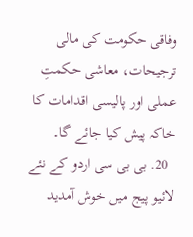وفاقی حکومت کی مالی ترجیحات، معاشی حکمتِ عملی اور پالیسی اقدامات کا خاکہ پیش کیا جائے گا۔
  20. بی بی سی اردو کے نئے لائیو پیج میں خوش آمدید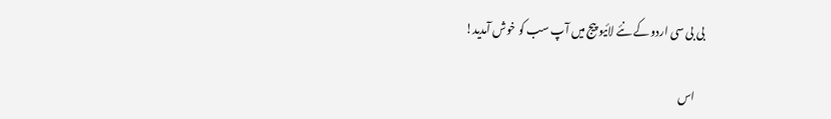بی بی سی اردو کے نئے لائیو پیج میں آپ سب کو خوش آمدید!

    اس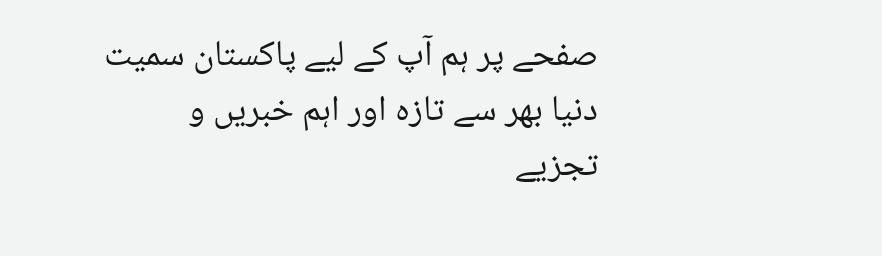صفحے پر ہم آپ کے لیے پاکستان سمیت دنیا بھر سے تازہ اور اہم خبریں و تجزیے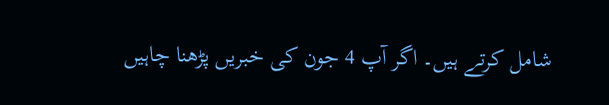شامل کرتے ہیں۔ اگر آپ 4 جون کی خبریں پڑھنا چاہیں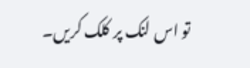تو اس لنک پر کلک کریں۔